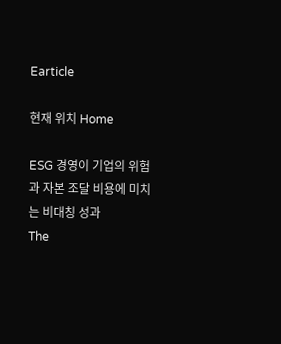Earticle

현재 위치 Home

ESG 경영이 기업의 위험과 자본 조달 비용에 미치는 비대칭 성과
The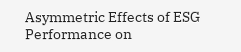Asymmetric Effects of ESG Performance on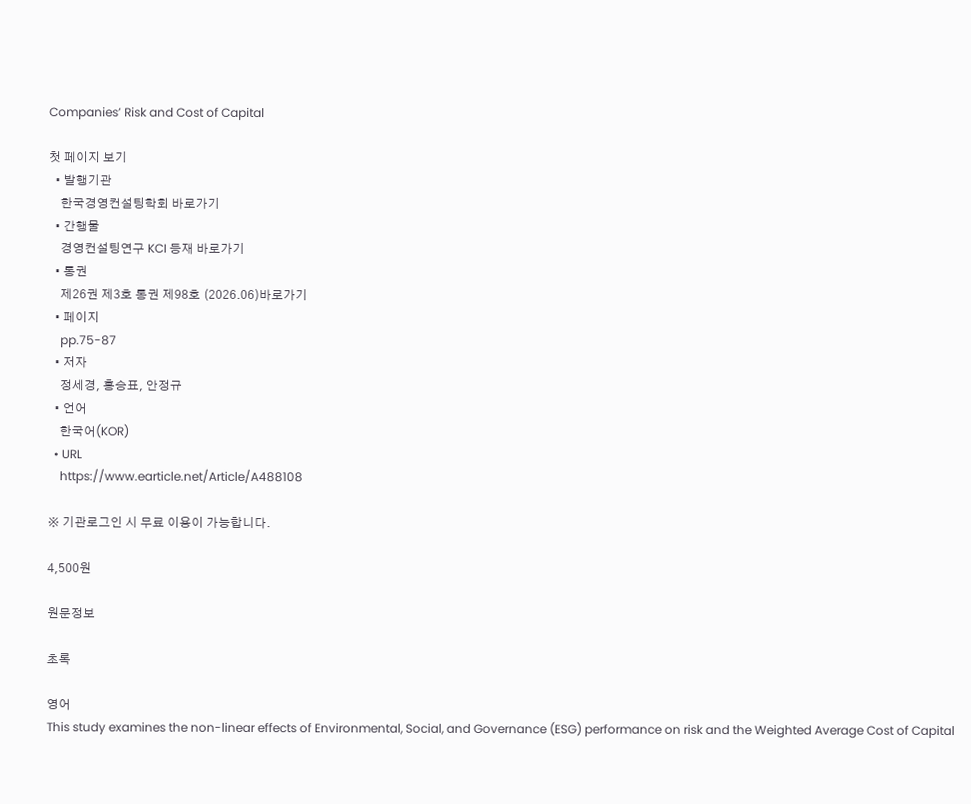Companies’ Risk and Cost of Capital

첫 페이지 보기
  • 발행기관
    한국경영컨설팅학회 바로가기
  • 간행물
    경영컨설팅연구 KCI 등재 바로가기
  • 통권
    제26권 제3호 통권 제98호 (2026.06)바로가기
  • 페이지
    pp.75-87
  • 저자
    정세경, 홍승표, 안정규
  • 언어
    한국어(KOR)
  • URL
    https://www.earticle.net/Article/A488108

※ 기관로그인 시 무료 이용이 가능합니다.

4,500원

원문정보

초록

영어
This study examines the non-linear effects of Environmental, Social, and Governance (ESG) performance on risk and the Weighted Average Cost of Capital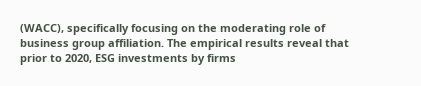(WACC), specifically focusing on the moderating role of business group affiliation. The empirical results reveal that prior to 2020, ESG investments by firms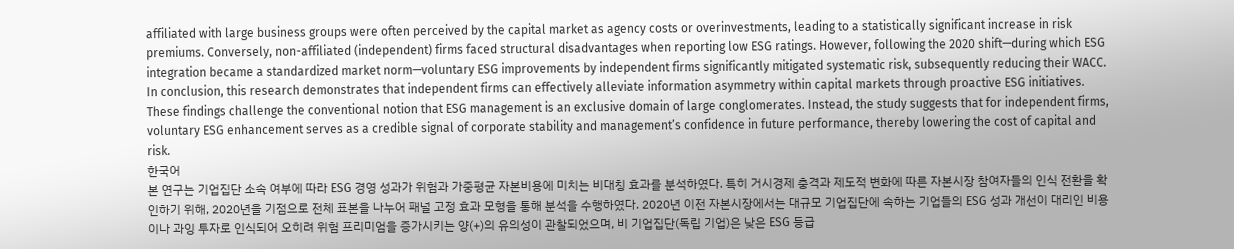affiliated with large business groups were often perceived by the capital market as agency costs or overinvestments, leading to a statistically significant increase in risk premiums. Conversely, non-affiliated (independent) firms faced structural disadvantages when reporting low ESG ratings. However, following the 2020 shift—during which ESG integration became a standardized market norm—voluntary ESG improvements by independent firms significantly mitigated systematic risk, subsequently reducing their WACC. In conclusion, this research demonstrates that independent firms can effectively alleviate information asymmetry within capital markets through proactive ESG initiatives. These findings challenge the conventional notion that ESG management is an exclusive domain of large conglomerates. Instead, the study suggests that for independent firms, voluntary ESG enhancement serves as a credible signal of corporate stability and management’s confidence in future performance, thereby lowering the cost of capital and risk.
한국어
본 연구는 기업집단 소속 여부에 따라 ESG 경영 성과가 위험과 가중평균 자본비용에 미치는 비대칭 효과를 분석하였다. 특히 거시경제 충격과 제도적 변화에 따른 자본시장 참여자들의 인식 전환을 확인하기 위해, 2020년을 기점으로 전체 표본을 나누어 패널 고정 효과 모형을 통해 분석을 수행하였다. 2020년 이전 자본시장에서는 대규모 기업집단에 속하는 기업들의 ESG 성과 개선이 대리인 비용이나 과잉 투자로 인식되어 오히려 위험 프리미엄을 증가시키는 양(+)의 유의성이 관찰되었으며, 비 기업집단(독립 기업)은 낮은 ESG 등급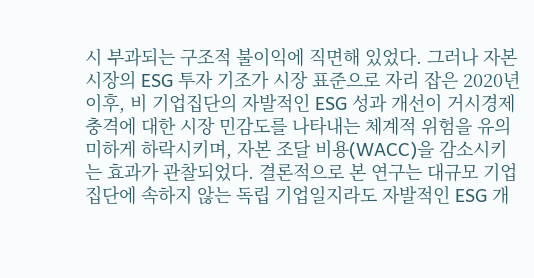시 부과되는 구조적 불이익에 직면해 있었다. 그러나 자본시장의 ESG 투자 기조가 시장 표준으로 자리 잡은 2020년 이후, 비 기업집단의 자발적인 ESG 성과 개선이 거시경제 충격에 대한 시장 민감도를 나타내는 체계적 위험을 유의미하게 하락시키며, 자본 조달 비용(WACC)을 감소시키는 효과가 관찰되었다. 결론적으로 본 연구는 대규모 기업집단에 속하지 않는 독립 기업일지라도 자발적인 ESG 개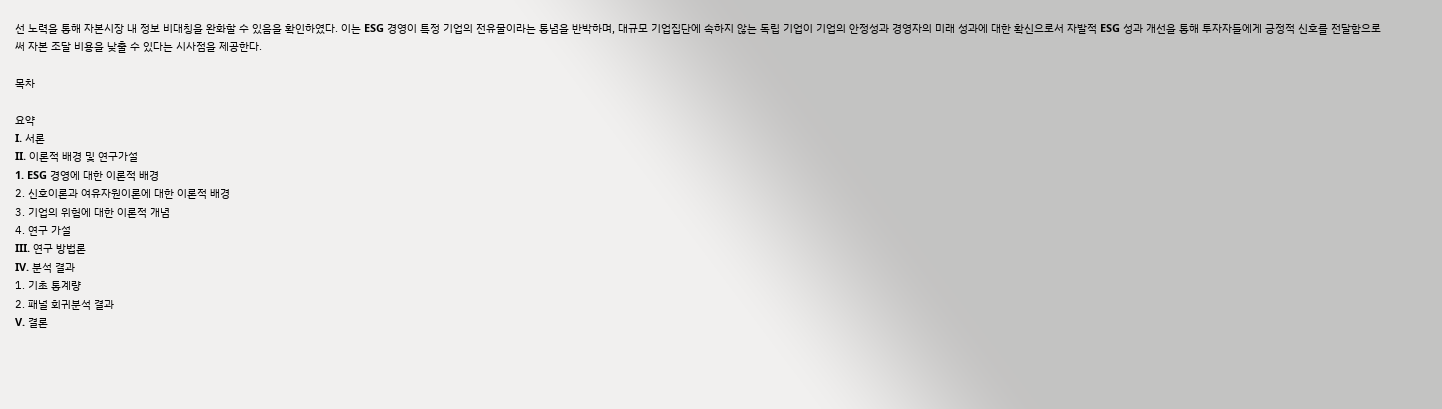선 노력을 통해 자본시장 내 정보 비대칭을 완화할 수 있음을 확인하였다. 이는 ESG 경영이 특정 기업의 전유물이라는 통념을 반박하며, 대규모 기업집단에 속하지 않는 독립 기업이 기업의 안정성과 경영자의 미래 성과에 대한 확신으로서 자발적 ESG 성과 개선을 통해 투자자들에게 긍정적 신호를 전달함으로써 자본 조달 비용을 낮출 수 있다는 시사점을 제공한다.

목차

요약
I. 서론
II. 이론적 배경 및 연구가설
1. ESG 경영에 대한 이론적 배경
2. 신호이론과 여유자원이론에 대한 이론적 배경
3. 기업의 위험에 대한 이론적 개념
4. 연구 가설
III. 연구 방법론
IV. 분석 결과
1. 기초 통계량
2. 패널 회귀분석 결과
V. 결론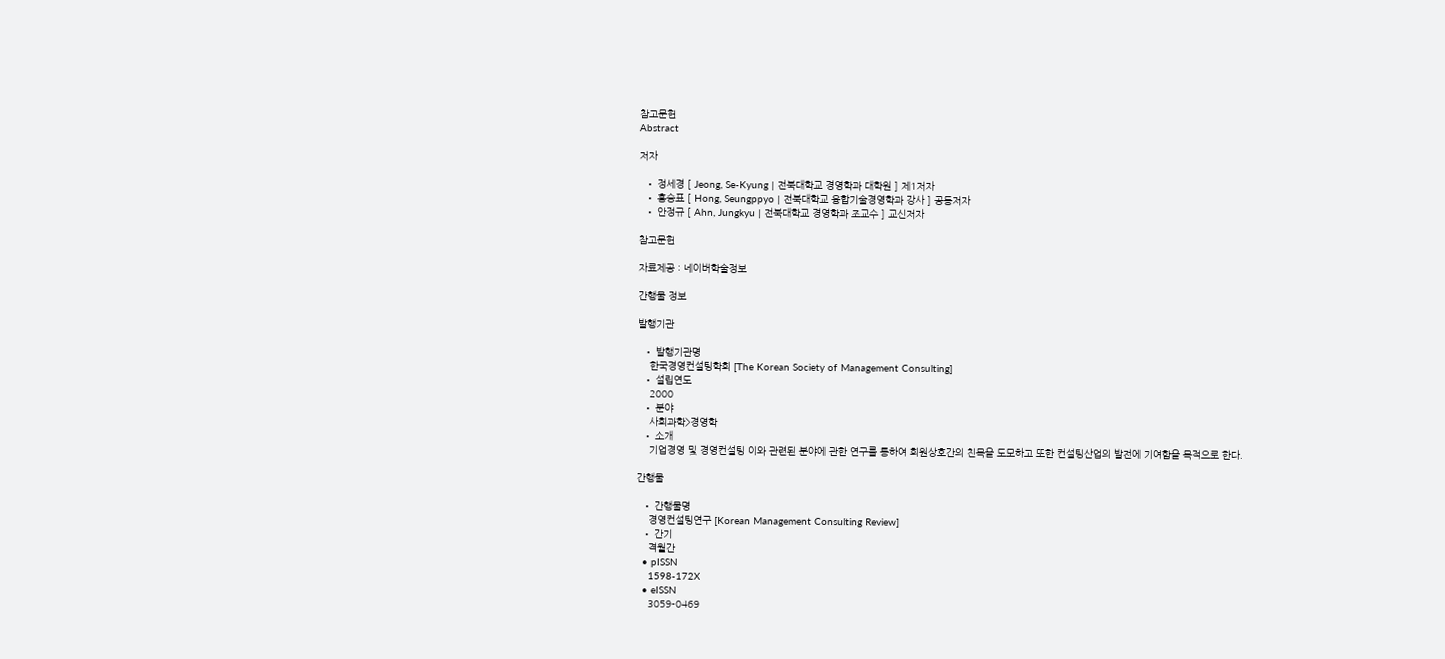참고문헌
Abstract

저자

  • 정세경 [ Jeong, Se-Kyung | 전북대학교 경영학과 대학원 ] 제1저자
  • 홍승표 [ Hong, Seungppyo | 전북대학교 융합기술경영학과 강사 ] 공동저자
  • 안정규 [ Ahn, Jungkyu | 전북대학교 경영학과 조교수 ] 교신저자

참고문헌

자료제공 : 네이버학술정보

간행물 정보

발행기관

  • 발행기관명
    한국경영컨설팅학회 [The Korean Society of Management Consulting]
  • 설립연도
    2000
  • 분야
    사회과학>경영학
  • 소개
    기업경영 및 경영컨설팅 이와 관련된 분야에 관한 연구를 통하여 회원상호간의 친목을 도모하고 또한 컨설팅산업의 발전에 기여함을 목적으로 한다.

간행물

  • 간행물명
    경영컨설팅연구 [Korean Management Consulting Review]
  • 간기
    격월간
  • pISSN
    1598-172X
  • eISSN
    3059-0469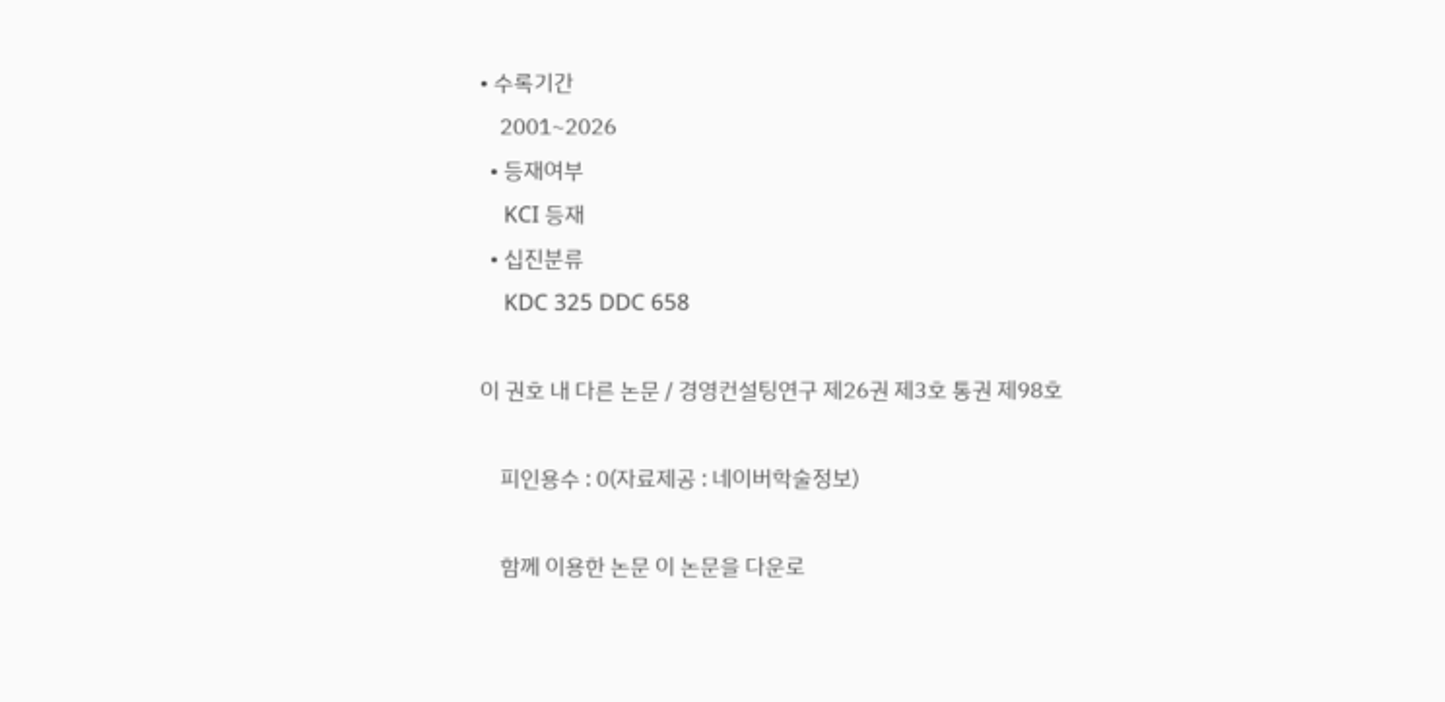• 수록기간
    2001~2026
  • 등재여부
    KCI 등재
  • 십진분류
    KDC 325 DDC 658

이 권호 내 다른 논문 / 경영컨설팅연구 제26권 제3호 통권 제98호

    피인용수 : 0(자료제공 : 네이버학술정보)

    함께 이용한 논문 이 논문을 다운로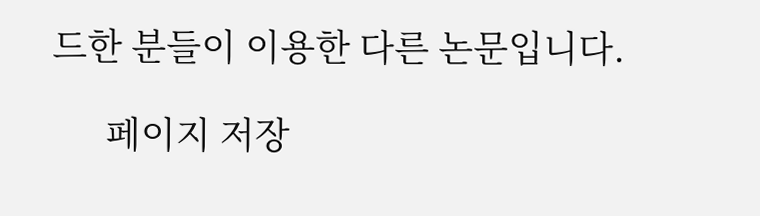드한 분들이 이용한 다른 논문입니다.

      페이지 저장